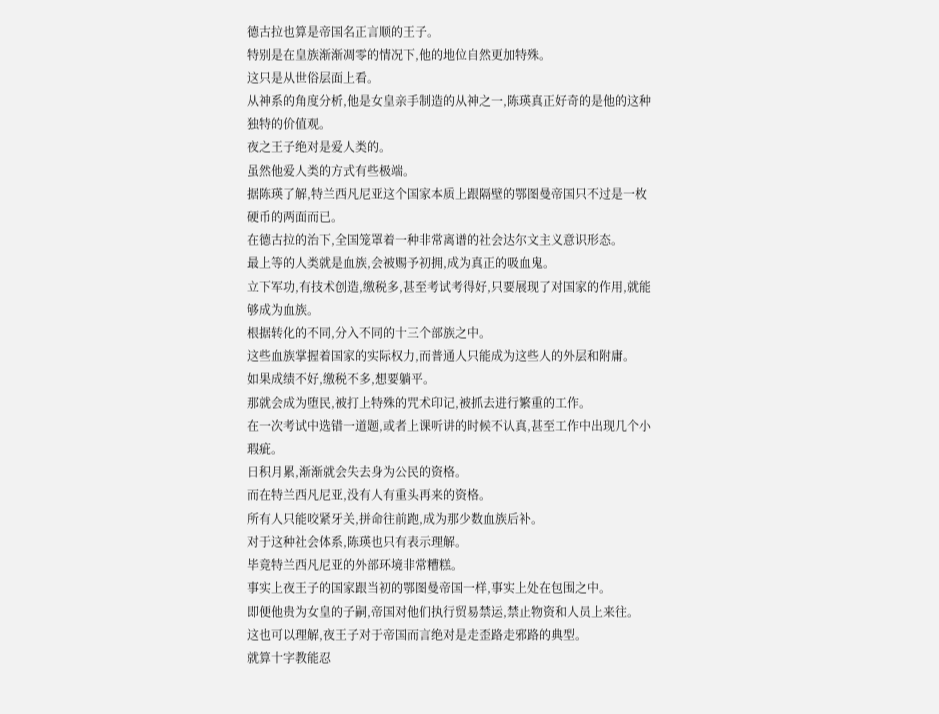德古拉也算是帝国名正言顺的王子。
特别是在皇族渐渐凋零的情况下,他的地位自然更加特殊。
这只是从世俗层面上看。
从神系的角度分析,他是女皇亲手制造的从神之一,陈瑛真正好奇的是他的这种独特的价值观。
夜之王子绝对是爱人类的。
虽然他爱人类的方式有些极端。
据陈瑛了解,特兰西凡尼亚这个国家本质上跟隔壁的鄂图曼帝国只不过是一枚硬币的两面而已。
在德古拉的治下,全国笼罩着一种非常离谱的社会达尔文主义意识形态。
最上等的人类就是血族,会被赐予初拥,成为真正的吸血鬼。
立下军功,有技术创造,缴税多,甚至考试考得好,只要展现了对国家的作用,就能够成为血族。
根据转化的不同,分入不同的十三个部族之中。
这些血族掌握着国家的实际权力,而普通人只能成为这些人的外层和附庸。
如果成绩不好,缴税不多,想要躺平。
那就会成为堕民,被打上特殊的咒术印记,被抓去进行繁重的工作。
在一次考试中选错一道题,或者上课听讲的时候不认真,甚至工作中出现几个小瑕疵。
日积月累,渐渐就会失去身为公民的资格。
而在特兰西凡尼亚,没有人有重头再来的资格。
所有人只能咬紧牙关,拼命往前跑,成为那少数血族后补。
对于这种社会体系,陈瑛也只有表示理解。
毕竟特兰西凡尼亚的外部环境非常糟糕。
事实上夜王子的国家跟当初的鄂图曼帝国一样,事实上处在包围之中。
即便他贵为女皇的子嗣,帝国对他们执行贸易禁运,禁止物资和人员上来往。
这也可以理解,夜王子对于帝国而言绝对是走歪路走邪路的典型。
就算十字教能忍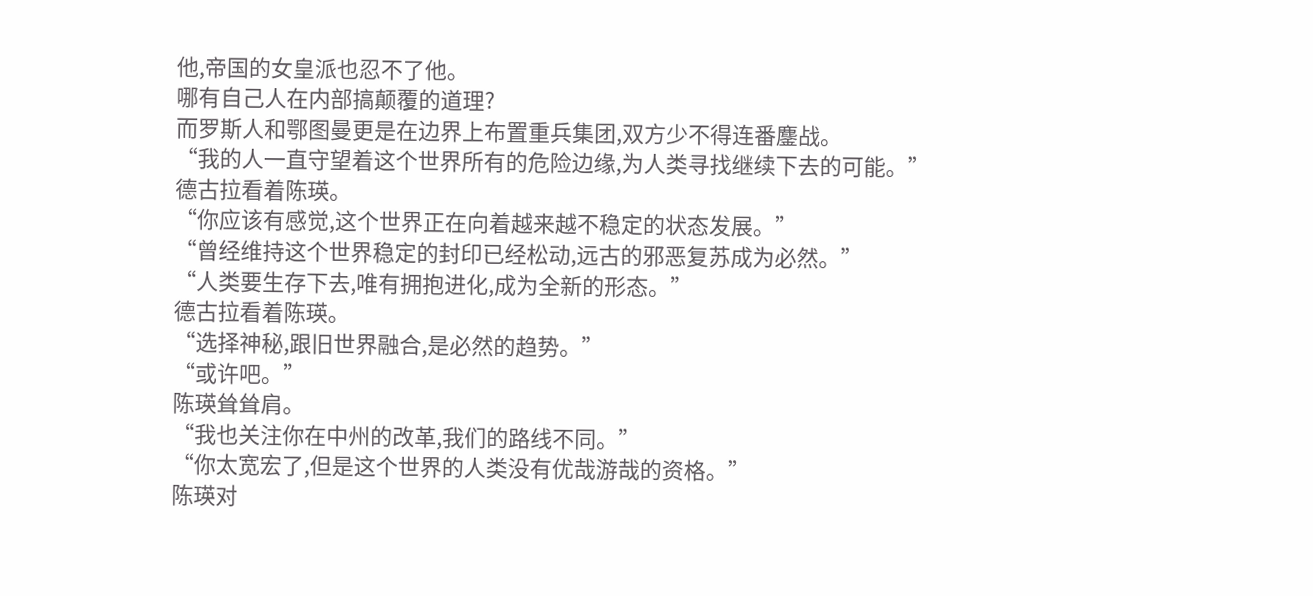他,帝国的女皇派也忍不了他。
哪有自己人在内部搞颠覆的道理?
而罗斯人和鄂图曼更是在边界上布置重兵集团,双方少不得连番鏖战。
“我的人一直守望着这个世界所有的危险边缘,为人类寻找继续下去的可能。”
德古拉看着陈瑛。
“你应该有感觉,这个世界正在向着越来越不稳定的状态发展。”
“曾经维持这个世界稳定的封印已经松动,远古的邪恶复苏成为必然。”
“人类要生存下去,唯有拥抱进化,成为全新的形态。”
德古拉看着陈瑛。
“选择神秘,跟旧世界融合,是必然的趋势。”
“或许吧。”
陈瑛耸耸肩。
“我也关注你在中州的改革,我们的路线不同。”
“你太宽宏了,但是这个世界的人类没有优哉游哉的资格。”
陈瑛对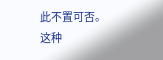此不置可否。
这种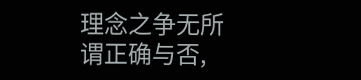理念之争无所谓正确与否,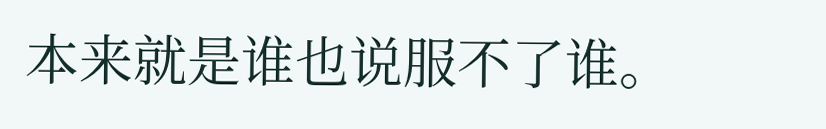本来就是谁也说服不了谁。